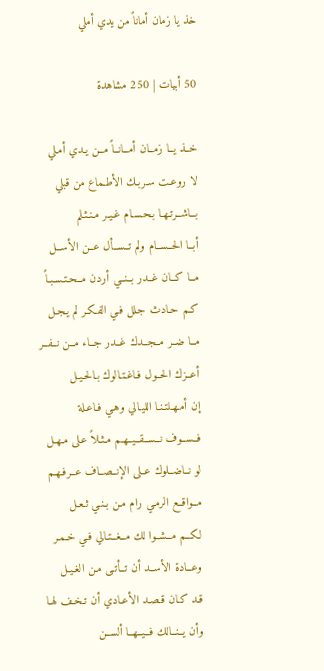خذ يا زمان أماناً من يدي أملي

50 أبيات | 250 مشاهدة

خــذ يــا زمــان أمــانــاً مــن يـدي أمـلي
لا روعـت سـربـك الأطـماع من قبلي
بــاشــرتـهـا بـحـسـام غـيـر مـنـثـلم
أبــا الحــســام ولم تــســأل عــن الأســل
مــا كــان غــدر بــنــي أردن مــحـتـسـبـاً
كـم حـادث جـلل فـي الفـكـر لم يـجـل
مــا ضــر مــجــدك غــدر جــاء مــن نــفــر
أعــزك الحــول فـاغـتـالوك بـالحـيـل
إن أمـهـلتـنـا الليـالي وهـي فـاعـلة
فــســوف نــســقــيــهـم مـثـلاً عـلى مـهـل
لو نــاضــلوك عــلى الإنــصــاف عــرفـهـم
مــواقــع الرمـي رام مـن بـنـي ثـعـل
لكــم مــشــوا لك مــغــتـالي فـي خـمـر
وعــادة الأســد أن تــأتـى مـن الغـيـل
قـد كـان قـصـد الأعـادي أن تـخـف لهـا
وأن يــنــالك فــيــهــا ألســن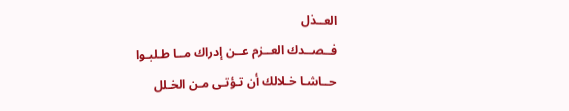العــذل
فــصــدك العــزم عــن إدراك مــا طـلبـوا
حــاشـا خـلالك أن تـؤتـى مـن الخـلل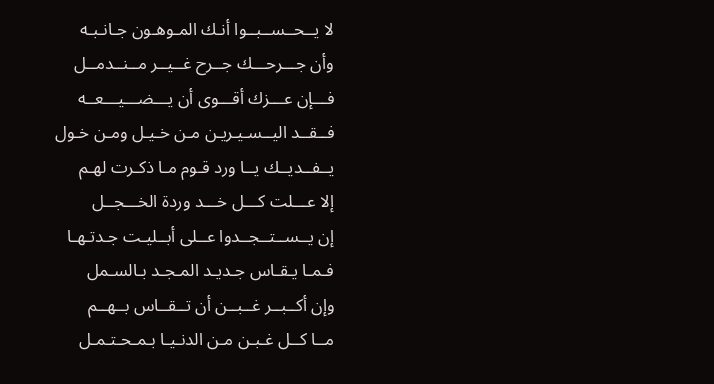لا يــحــســبــوا أنـك المـوهـون جـانـبـه
وأن جـــرحـــك جــرح غــيــر مــنــدمــل
فـــإن عـــزك أقـــوى أن يـــضـــيـــعــه
فــقــد اليــسـيـريـن مـن خـيـل ومـن خـول
يــفــديــك يــا ورد قـوم مـا ذكـرت لهـم
إلا عـــلت كـــل خـــد وردة الخـــجــل
إن يــســتــجــدوا عــلى أبــليـت جـدتـهـا
فـمـا يـقـاس جـديـد المـجـد بـالسـمل
وإن أكــبــر غــبــن أن تــقــاس بــهــم
مــا كــل غـبـن مـن الدنـيـا بـمـحـتـمـل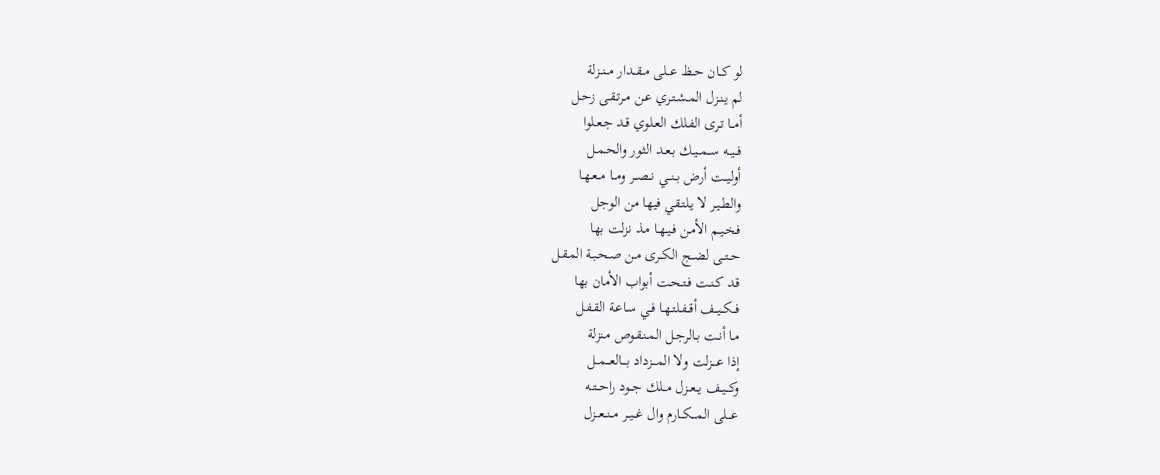لو كــان حــظ عــلى مــقــدار مــنــزلة
لم يـنـزل المـشـتـري عـن مـرتـقـى زحـل
أمــا تـرى الفـلك العـلوي قـد جـعـلوا
فــيــه ســمــيـك بـعـد الثـور والحـمـل
أوليــت أرض بــنــي نــصــر ومــا مــعـهـا
والطـيـر لا يـلتـقي فيها من الوجل
فـخـيـم الأمـن فـيـهـا مـذ نزلت بها
حــتــى لضــج الكــرى مـن صـحـبـة المـقـل
قـد كـنـت فـتـحـت أبواب الأمان بها
فــكــيــف أقــفـلتـهـا فـي سـاعـة القـفـل
مـا أنـت بـالرجـل المـنـقـوص مـنزلة
إذا عـــزلت ولا المـــزداد بـــالعـــمــل
وكــيــف يــعــزل مــلك جــود راحــتــه
عـــلى المـــكــارم وال غــيــر مــنــعــزل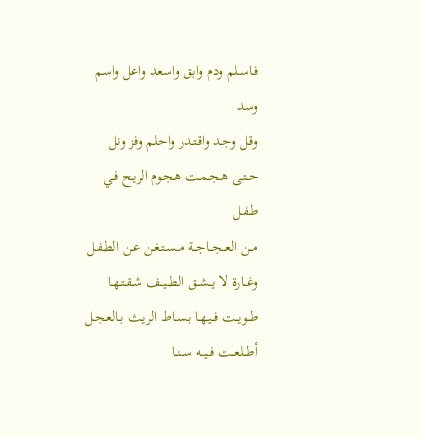فـاسـلم ودم وابق واسعد واعل واسم وسد
وقـل وجـد واقـتـدر واحلم وفز ونل
حــتـى هـجـمـت هـجـوم الريـح فـي طـفـل
مــن العــجــاجــة مــسـتـغـن عـن الطـفـل
وغــارة لا يــشــق الطــيــف شـقـتـهـا
طــويــت فــيـهـا بـسـاط الريـث بـالعـجـل
أطــلعــت فــيــه ســنـا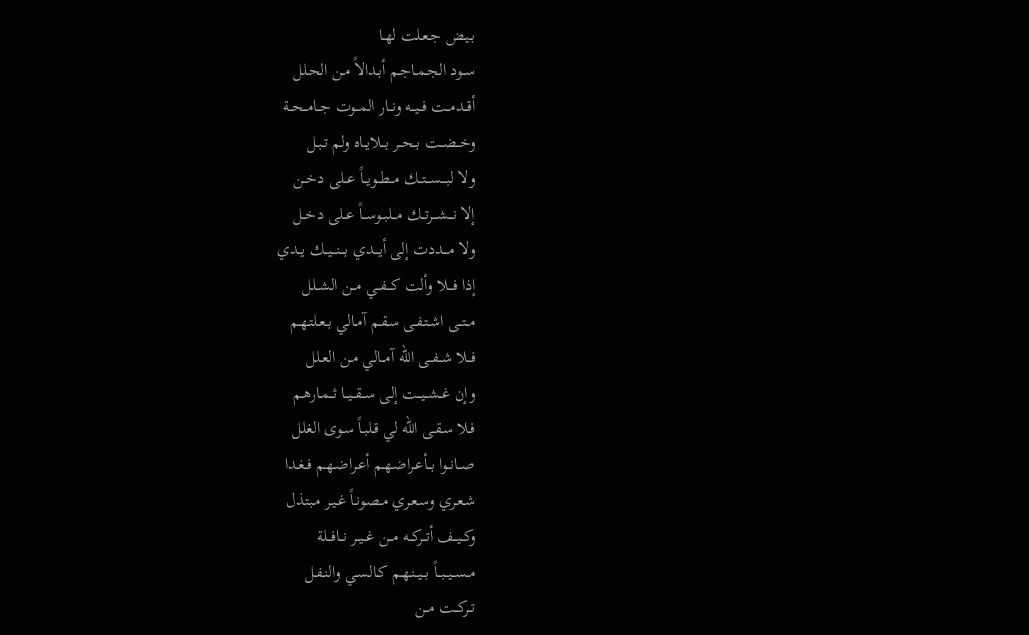بـيـض جـعـلت لهـا
ســود الجـمـاجـم أبـدالاً مـن الحـلل
أقــدمــت فــيــه ونــار المــوت جــامــحــة
وخــضــت بــحــر بــلايــاه ولم تـبـل
ولا لبـــســـتــك مــطــويــاً عــلى دخــن
إلا نـــشـــرتــك مــلبــوســاً عــلى دخــل
ولا مـــددت إلى أيـــدي بـــنـــيــك يــدي
إذا فـــلا وألت كـــفــي مــن الشــلل
مــتــى اشـتـفـى سـقـم آمـالي بـعـلتـهـم
فــلا شــفــى الله آمــالي مـن العـلل
وإن غــشــيــت إلى ســقــيــا ثــمـارهـم
فـلا سـقـى الله لي قـلبـاً سـوى الغلل
صــانــوا بــأعـراضـهـم أعـراضـهـم فـغـدا
شـعـري وسـعـري مـصـونـاً غـيـر مـبتذل
وكــيــف أتــركــه مــن غــيــر نــافــلة
مــســيــبــاً بــيــنـهـم كـالسـي والنـفـل
تــركــت مــن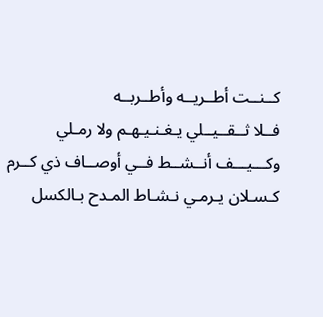كــنــت أطــريــه وأطــربــه
فــلا ثــقــيــلي يـغـنـيـهـم ولا رمـلي
وكـــيـــف أنــشــط فــي أوصــاف ذي كــرم
كـسـلان يـرمـي نـشـاط المـدح بـالكسل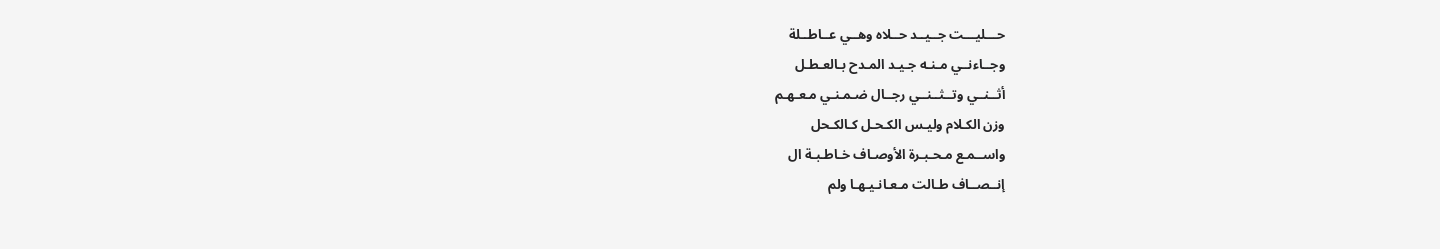حـــليـــت جــيــد حــلاه وهــي عــاطــلة
وجــاءنــي مـنـه جـيـد المـدح بـالعـطـل
أثــنــي وتــثــنــي رجــال ضـمـنـي مـعـهـم
وزن الكـلام وليـس الكـحـل كـالكـحل
واســمـع مـحـبـرة الأوصـاف خـاطـبـة ال
إنــصــاف طـالت مـعـانـيـهـا ولم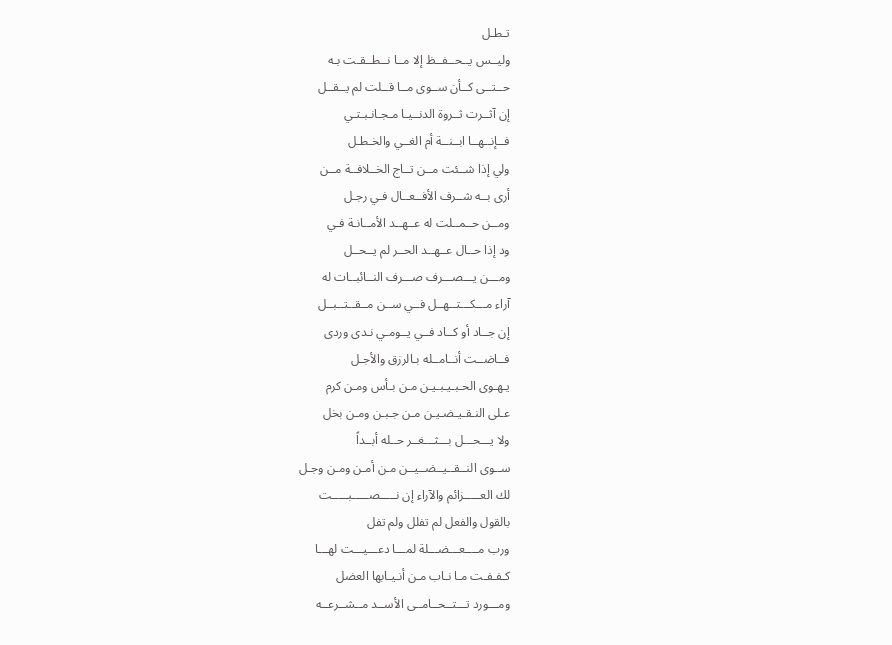تـطـل
وليــس يــحــفــظ إلا مــا نــطــقـت بـه
حــتــى كــأن ســوى مــا قــلت لم يــقــل
إن آثــرت ثــروة الدنــيـا مـجـانـبـتـي
فــإنــهــا ابــنــة أم الغــي والخـطـل
ولي إذا شــئت مــن تــاج الخــلافــة مــن
أرى بــه شــرف الأفــعــال فـي رجـل
ومــن حــمــلت له عــهــد الأمــانـة فـي
ود إذا حــال عــهــد الحــر لم يــحــل
ومـــن يـــصـــرف صـــرف النــائبــات له
آراء مـــكـــتــهــل فــي ســن مــقــتــبــل
إن جــاد أو كــاد فــي يــومـي نـدى وردى
فــاضــت أنــامــله بـالرزق والأجـل
يـهـوى الحـبـيـبـيـن مـن بـأس ومـن كرم
عـلى النـقـيـضـيـن مـن جـبـن ومـن بخل
ولا يـــحـــل بـــثـــغــر حــله أبــداً
ســوى النــقــيــضــيــن مـن أمـن ومـن وجـل
لك العـــــزائم والآراء إن نـــــصـــــبـــــت
بالقول والفعل لم تفلل ولم تفل
ورب مــــعـــضـــلة لمـــا دعـــيـــت لهـــا
كـفـفـت مـا نـاب مـن أنـيـابها العضل
ومـــورد تـــتــحــامــى الأســد مــشــرعــه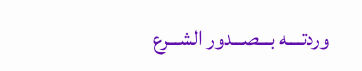وردتــــه بـــصـــدور الشـــرع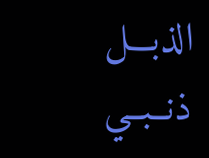الذبـــل
ذنــبــي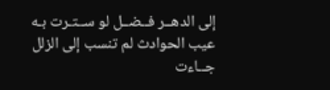إلى الدهــر فــضــل لو ســتـرت بـه
عيب الحوادث لم تنسب إلى الزلل
جــاءت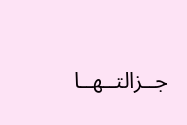جــزالتــهــا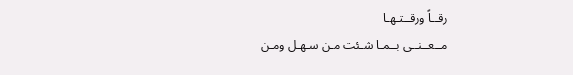رقــاً ورقــتـهـا
مــعــنــى بــمـا شـئت مـن سـهـل ومـن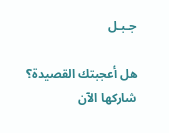جـبـل

هل أعجبتك القصيدة؟ شاركها الآن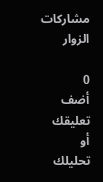مشاركات الزوار

0
أضف تعليقك أو تحليلك